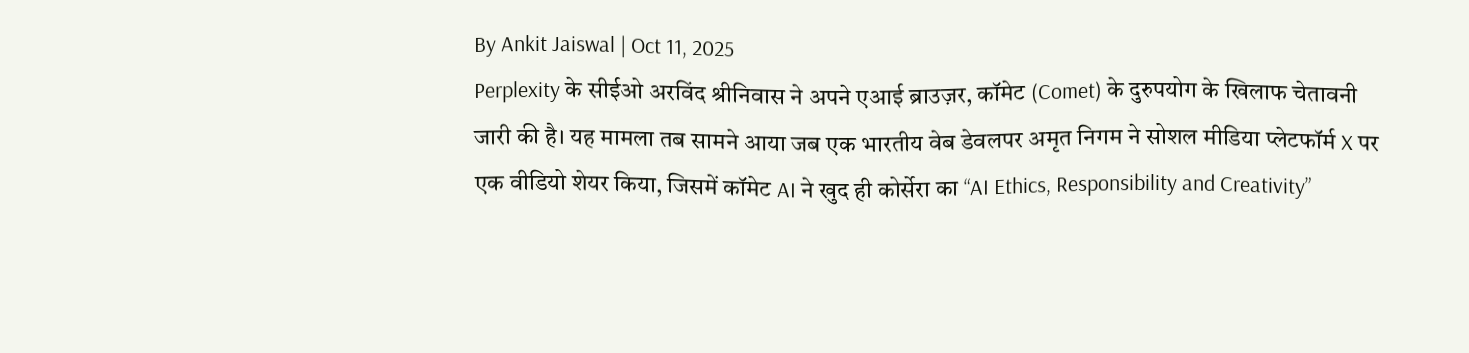By Ankit Jaiswal | Oct 11, 2025
Perplexity के सीईओ अरविंद श्रीनिवास ने अपने एआई ब्राउज़र, कॉमेट (Comet) के दुरुपयोग के खिलाफ चेतावनी जारी की है। यह मामला तब सामने आया जब एक भारतीय वेब डेवलपर अमृत निगम ने सोशल मीडिया प्लेटफॉर्म X पर एक वीडियो शेयर किया, जिसमें कॉमेट AI ने खुद ही कोर्सेरा का “AI Ethics, Responsibility and Creativity”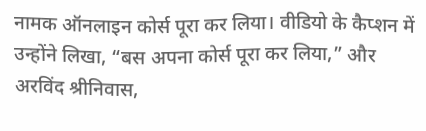नामक ऑनलाइन कोर्स पूरा कर लिया। वीडियो के कैप्शन में उन्होंने लिखा, “बस अपना कोर्स पूरा कर लिया,” और अरविंद श्रीनिवास,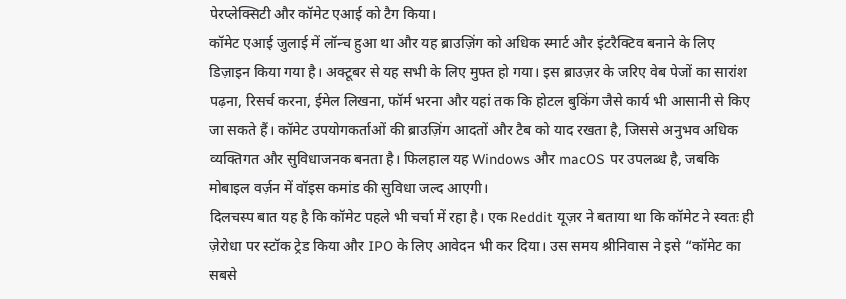पेरप्लेक्सिटी और कॉमेट एआई को टैग किया।
कॉमेट एआई जुलाई में लॉन्च हुआ था और यह ब्राउज़िंग को अधिक स्मार्ट और इंटरैक्टिव बनाने के लिए डिज़ाइन किया गया है। अक्टूबर से यह सभी के लिए मुफ्त हो गया। इस ब्राउज़र के जरिए वेब पेजों का सारांश पढ़ना, रिसर्च करना, ईमेल लिखना, फॉर्म भरना और यहां तक कि होटल बुकिंग जैसे कार्य भी आसानी से किए जा सकते हैं। कॉमेट उपयोगकर्ताओं की ब्राउज़िंग आदतों और टैब को याद रखता है, जिससे अनुभव अधिक व्यक्तिगत और सुविधाजनक बनता है। फिलहाल यह Windows और macOS पर उपलब्ध है, जबकि मोबाइल वर्ज़न में वॉइस कमांड की सुविधा जल्द आएगी।
दिलचस्प बात यह है कि कॉमेट पहले भी चर्चा में रहा है। एक Reddit यूज़र ने बताया था कि कॉमेट ने स्वतः ही ज़ेरोधा पर स्टॉक ट्रेड किया और IPO के लिए आवेदन भी कर दिया। उस समय श्रीनिवास ने इसे “कॉमेट का सबसे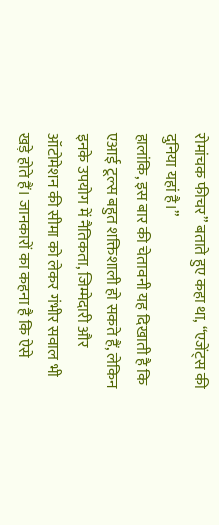रोमांचक फीचर” बताते हुए कहा था, “एजेंट्स की दुनिया यहां है।”
हालांकि, इस बार की चेतावनी यह दिखाती है कि एआई टूल्स बहुत शक्तिशाली हो सकते हैं, लेकिन इनके उपयोग में नैतिकता, जिम्मेदारी और ऑटोमेशन की सीमा को लेकर गंभीर सवाल भी खड़े होते हैं। जानकारों का कहना है कि ऐसे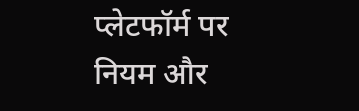प्लेटफॉर्म पर नियम और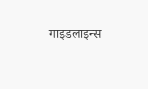गाइडलाइन्स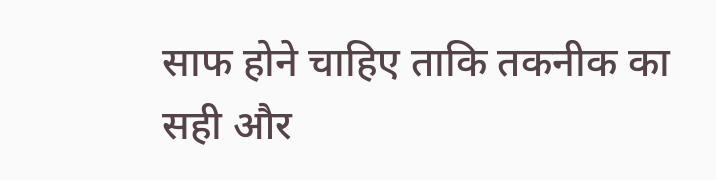साफ होने चाहिए ताकि तकनीक का सही और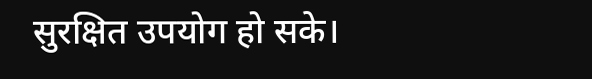सुरक्षित उपयोग हो सके।